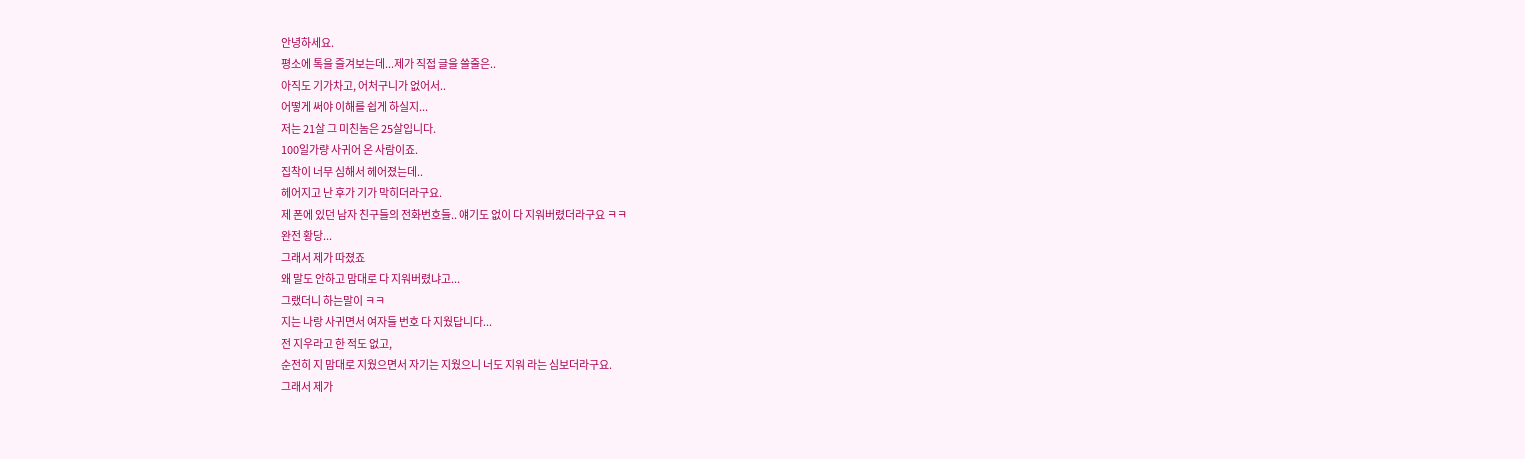안녕하세요.
평소에 톡을 즐겨보는데...제가 직접 글을 쓸줄은..
아직도 기가차고, 어처구니가 없어서..
어떻게 써야 이해를 쉽게 하실지...
저는 21살 그 미친놈은 25살입니다.
100일가량 사귀어 온 사람이죠.
집착이 너무 심해서 헤어졌는데..
헤어지고 난 후가 기가 막히더라구요.
제 폰에 있던 남자 친구들의 전화번호들.. 얘기도 없이 다 지워버렸더라구요 ㅋㅋ
완전 황당...
그래서 제가 따졌죠
왜 말도 안하고 맘대로 다 지워버렸냐고...
그랬더니 하는말이 ㅋㅋ
지는 나랑 사귀면서 여자들 번호 다 지웠답니다...
전 지우라고 한 적도 없고,
순전히 지 맘대로 지웠으면서 자기는 지웠으니 너도 지워 라는 심보더라구요.
그래서 제가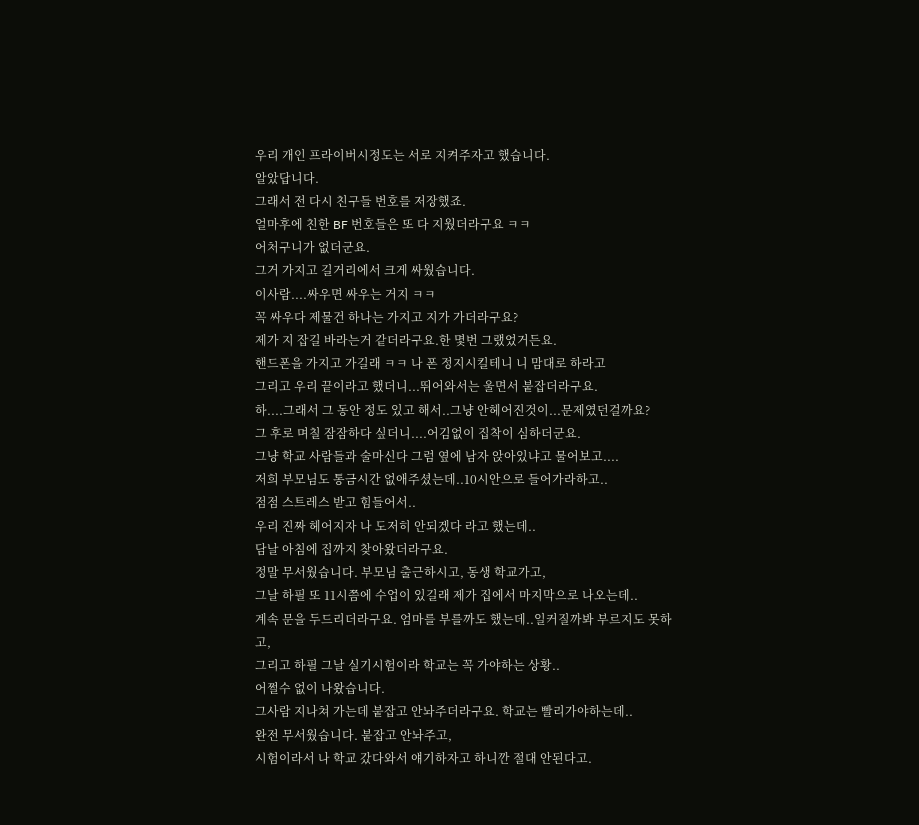우리 개인 프라이버시정도는 서로 지켜주자고 했습니다.
알았답니다.
그래서 전 다시 친구들 번호를 저장했죠.
얼마후에 친한 BF 번호들은 또 다 지웠더라구요 ㅋㅋ
어처구니가 없더군요.
그거 가지고 길거리에서 크게 싸웠습니다.
이사람....싸우면 싸우는 거지 ㅋㅋ
꼭 싸우다 제물건 하나는 가지고 지가 가더라구요?
제가 지 잡길 바라는거 같더라구요.한 몇번 그랬었거든요.
핸드폰을 가지고 가길래 ㅋㅋ 나 폰 정지시킬테니 니 맘대로 하라고
그리고 우리 끝이라고 했더니...뛰어와서는 울면서 붙잡더라구요.
하....그래서 그 동안 정도 있고 해서..그냥 안헤어진것이...문제였던걸까요?
그 후로 며칠 잠잠하다 싶더니....어김없이 집착이 심하더군요.
그냥 학교 사람들과 술마신다 그럼 옆에 남자 앉아있냐고 물어보고....
저희 부모님도 통금시간 없애주셨는데..10시안으로 들어가라하고..
점점 스트레스 받고 힘들어서..
우리 진짜 헤어지자 나 도저히 안되겠다 라고 했는데..
담날 아침에 집까지 찾아왔더라구요.
정말 무서웠습니다. 부모님 출근하시고, 동생 학교가고,
그날 하필 또 11시쯤에 수업이 있길래 제가 집에서 마지막으로 나오는데..
계속 문을 두드리더라구요. 엄마를 부를까도 했는데..일커질까봐 부르지도 못하고,
그리고 하필 그날 실기시험이라 학교는 꼭 가야하는 상황..
어쩔수 없이 나왔습니다.
그사람 지나쳐 가는데 붙잡고 안놔주더라구요. 학교는 빨리가야하는데..
완전 무서웠습니다. 붙잡고 안놔주고,
시험이라서 나 학교 갔다와서 얘기하자고 하니깐 절대 안된다고.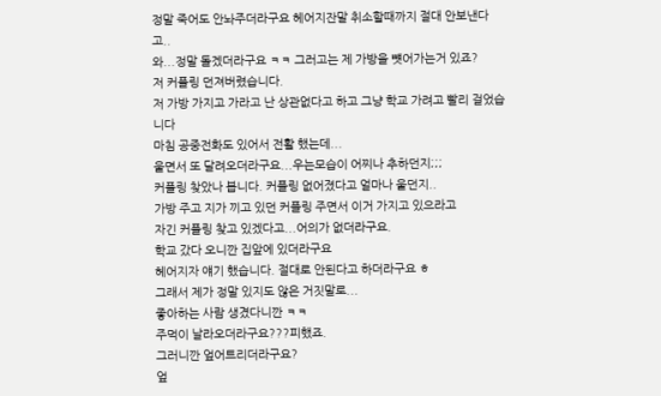정말 죽어도 안놔주더라구요 헤어지잔말 취소할때까지 절대 안보낸다고..
와...정말 돌겠더라구요 ㅋㅋ 그러고는 제 가방을 뻇어가는거 있죠?
저 커플링 던져버렸습니다.
저 가방 가지고 가라고 난 상관없다고 하고 그냥 학교 가려고 빨리 걸었습니다
마침 공중전화도 있어서 전활 했는데...
울면서 또 달려오더라구요...우는모습이 어찌나 추하던지;;;
커플링 찾았나 봅니다. 커플링 없어졌다고 얼마나 울던지..
가방 주고 지가 끼고 있던 커플링 주면서 이거 가지고 있으라고
자긴 커플링 찾고 있겠다고...어의가 없더라구요.
학교 갔다 오니깐 집앞에 있더라구요
헤어지자 얘기 했습니다. 절대로 안된다고 하더라구요 ㅎ
그래서 제가 정말 있지도 않은 거짓말로...
좋아하는 사람 생겼다니깐 ㅋㅋ
주먹이 날라오더라구요???피했죠.
그러니깐 엎어트리더라구요?
엎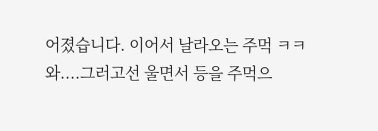어졌습니다. 이어서 날라오는 주먹 ㅋㅋ
와....그러고선 울면서 등을 주먹으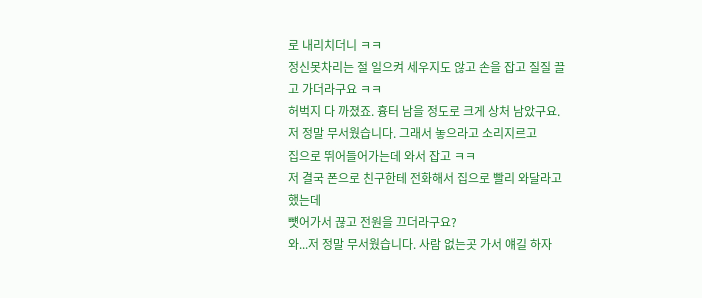로 내리치더니 ㅋㅋ
정신못차리는 절 일으켜 세우지도 않고 손을 잡고 질질 끌고 가더라구요 ㅋㅋ
허벅지 다 까졌죠. 흉터 남을 정도로 크게 상처 남았구요.
저 정말 무서웠습니다. 그래서 놓으라고 소리지르고
집으로 뛰어들어가는데 와서 잡고 ㅋㅋ
저 결국 폰으로 친구한테 전화해서 집으로 빨리 와달라고 했는데
뻇어가서 끊고 전원을 끄더라구요?
와...저 정말 무서웠습니다. 사람 없는곳 가서 얘길 하자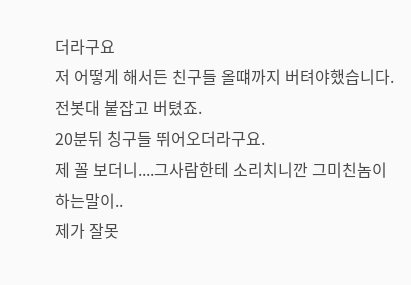더라구요
저 어떻게 해서든 친구들 올떄까지 버텨야했습니다.
전봇대 붙잡고 버텼죠.
20분뒤 칭구들 뛰어오더라구요.
제 꼴 보더니....그사람한테 소리치니깐 그미친놈이 하는말이..
제가 잘못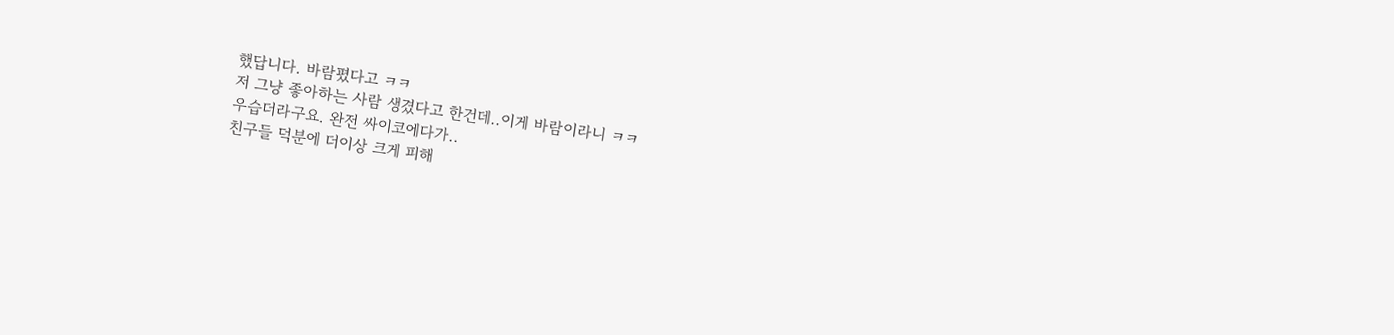했답니다. 바람폈다고 ㅋㅋ
저 그냥 좋아하는 사람 생겼다고 한건데..이게 바람이라니 ㅋㅋ
우습더라구요. 완전 싸이코에다가..
친구들 덕분에 더이상 크게 피해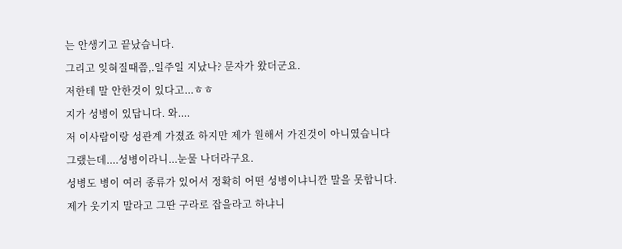는 안생기고 끝났습니다.
그리고 잊혀질때쯤,.일주일 지났나? 문자가 왔더군요.
저한테 말 안한것이 있다고...ㅎㅎ
지가 성병이 있답니다. 와....
저 이사람이랑 성관계 가졌죠 하지만 제가 원해서 가진것이 아니였습니다
그랬는데....성병이라니...눈물 나더라구요.
성병도 병이 여러 종류가 있어서 정확히 어떤 성병이냐니깐 말을 못합니다.
제가 웃기지 말라고 그딴 구라로 잡을라고 하냐니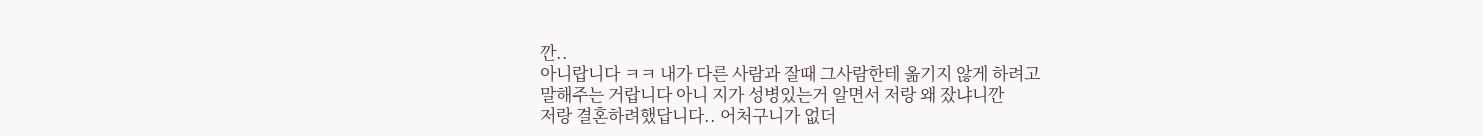깐..
아니랍니다 ㅋㅋ 내가 다른 사람과 잘때 그사람한테 옮기지 않게 하려고
말해주는 거랍니다 아니 지가 성병있는거 알면서 저랑 왜 잤냐니깐
저랑 결혼하려했답니다.. 어처구니가 없더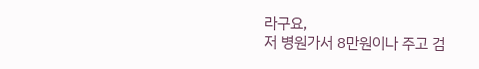라구요,
저 병원가서 8만원이나 주고 검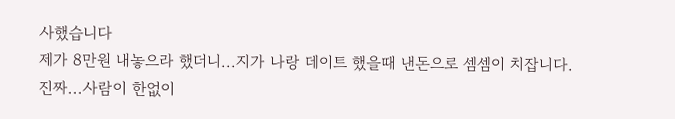사했습니다
제가 8만원 내놓으라 했더니...지가 나랑 데이트 했을때 낸돈으로 셈셈이 치잡니다.
진짜...사람이 한없이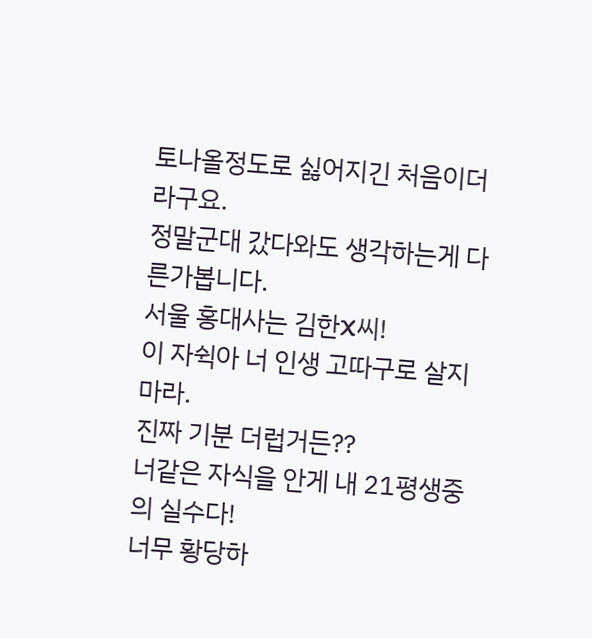토나올정도로 싫어지긴 처음이더라구요.
정말군대 갔다와도 생각하는게 다른가봅니다.
서울 홍대사는 김한X씨!
이 자쉭아 너 인생 고따구로 살지마라.
진짜 기분 더럽거든??
너같은 자식을 안게 내 21평생중의 실수다!
너무 황당하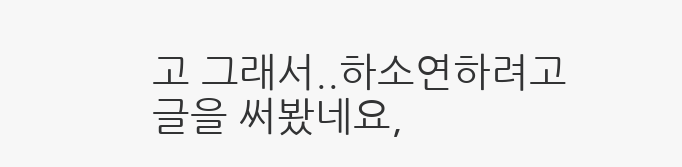고 그래서..하소연하려고 글을 써봤네요,